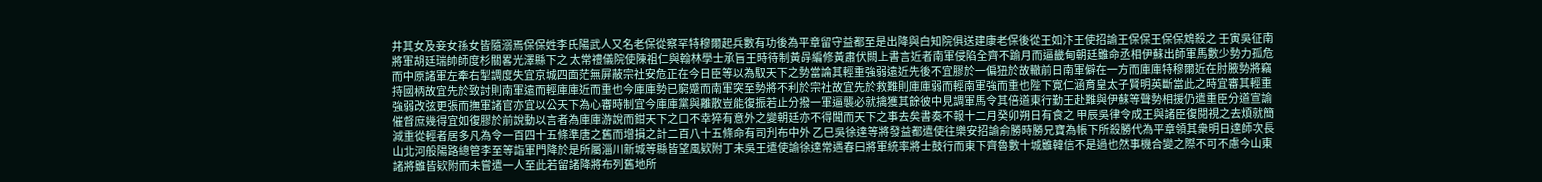井其女及妾女孫女皆隨溺焉保保姓李氏陽武人又名老保從察罕特穆爾起兵數有功後為平章留守益都至是出降與白知院俱送建康老保後從王如汴王使招諭王保保王保保鴆殺之 壬寅吳征南將軍胡廷瑞帥師度杉關畧光澤縣下之 太常禮儀院使陳祖仁與翰林學士承旨王時待制黃冔編修黃肅伏闕上書言近者南軍侵陷全齊不踰月而逼畿甸朝廷雖命丞相伊蘇出師軍馬數少勢力孤危而中原諸軍左牽右掣調度失宜京城四面茫無屏蔽宗社安危正在今日臣等以為馭天下之勢當論其輕重強弱遠近先後不宜膠於一偏狃於故轍前日南軍僻在一方而庫庫特穆爾近在肘腋勢將竊持國柄故宜先於致討則南軍遠而輕庫庫近而重也今庫庫勢已窮蹙而南軍突至勢將不利於宗社故宜先於救難則庫庫弱而輕南軍強而重也陛下寛仁涵育皇太子賢明英斷當此之時宜審其輕重強弱改弦更張而撫軍諸官亦宜以公天下為心審時制宜今庫庫黨與離散豈能復振若止分撥一軍逼襲必就擒獲其餘彼中見調軍馬令其倍道東行勤王赴難與伊蘇等聲勢相援仍遣重臣分道宣諭催督庶幾得宜如復膠於前說動以言者為庫庫游說而鉗天下之口不幸猝有意外之變朝廷亦不得聞而天下之事去矣書奏不報十二月癸卯朔日有食之 甲辰吳律令成王與諸臣復閱視之去煩就簡減重從輕者居多凡為令一百四十五條準唐之舊而增損之計二百八十五條命有司刋布中外 乙巳吳徐達等將發益都遣使往樂安招諭俞勝時勝兄寶為帳下所殺勝代為平章領其衆明日達師次長山北河般陽路總管李至等詣軍門降於是所屬淄川新城等縣皆望風欵附丁未吳王遣使諭徐達常遇春曰將軍統率將士鼓行而東下齊魯數十城雖韓信不是過也然事機合變之際不可不慮今山東諸將雖皆欵附而未嘗遣一人至此若留諸降將布列舊地所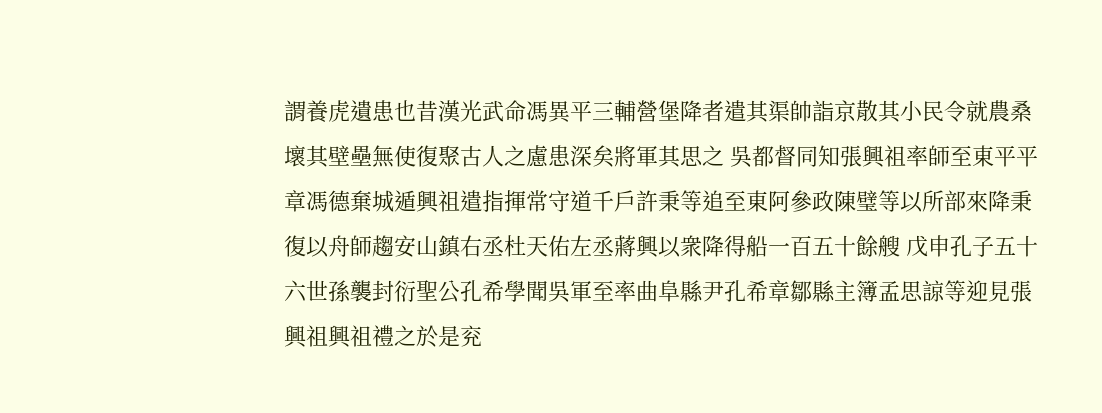謂養虎遺患也昔漢光武命馮異平三輔營堡降者遣其渠帥詣京散其小民令就農桑壞其壁壘無使復聚古人之慮患深矣將軍其思之 吳都督同知張興祖率師至東平平章馮德棄城遁興祖遣指揮常守道千戶許秉等追至東阿參政陳璧等以所部來降秉復以舟師趨安山鎮右丞杜天佑左丞蔣興以衆降得船一百五十餘艘 戊申孔子五十六世孫襲封衍聖公孔希學聞吳軍至率曲阜縣尹孔希章鄒縣主簿孟思諒等迎見張興祖興祖禮之於是兖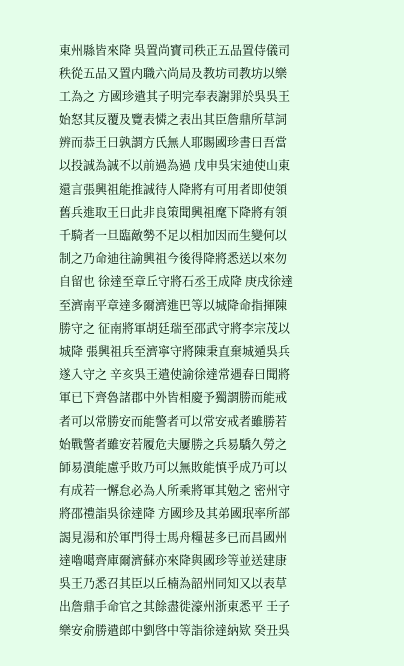東州縣皆來降 吳置尚寶司秩正五品置侍儀司秩從五品又置内職六尚局及教坊司教坊以樂工為之 方國珍遣其子明完奉表謝罪於吳吳王始怒其反覆及覽表憐之表出其臣詹鼎所草詞辨而恭王曰孰謂方氏無人耶賜國珍書曰吾當以投誠為誠不以前過為過 戊申吳宋迪使山東還言張興祖能推誠待人降將有可用者即使領舊兵進取王曰此非良策聞興祖麾下降將有領千騎者一旦臨敵勢不足以相加因而生變何以制之乃命迪往諭興祖今後得降將悉送以來勿自留也 徐達至章丘守將石丞王成降 庚戌徐達至濟南平章達多爾濟進巴等以城降命指揮陳勝守之 征南將軍胡廷瑞至邵武守將李宗茂以城降 張興祖兵至濟寧守將陳秉直棄城遁吳兵遂入守之 辛亥吳王遣使諭徐達常遇春曰聞將軍已下齊魯諸郡中外皆相慶予獨謂勝而能戒者可以常勝安而能警者可以常安戒者雖勝若始戰警者雖安若履危夫屢勝之兵易驕久勞之師易潰能慮乎敗乃可以無敗能慎乎成乃可以有成若一懈怠必為人所乘將軍其勉之 密州守將邵禮詣吳徐達降 方國珍及其弟國珉率所部謁見湯和於軍門得士馬舟糧甚多已而昌國州達嚕噶齊庫爾濟蘇亦來降與國珍等並送建康吳王乃悉召其臣以丘楠為韶州同知又以表草出詹鼎手命官之其餘盡徙濠州浙東悉平 壬子樂安俞勝遣郎中劉啓中等詣徐達納欵 癸丑吳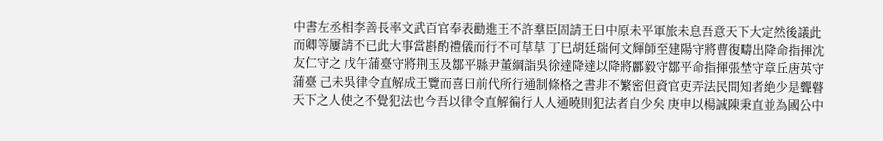中書左丞相李善長率文武百官奉表勸進王不許羣臣固請王曰中原未平軍旅未息吾意天下大定然後議此而卿等屢請不已此大事當斟酌禮儀而行不可草草 丁巳胡廷瑞何文輝師至建陽守將曹復疇出降命指揮沈友仁守之 戊午蒲臺守將荆玉及鄒平縣尹董綱詣吳徐達降達以降將酈毅守鄒平命指揮張埜守章丘唐英守蒲臺 己未吳律令直解成王覽而喜曰前代所行通制條格之書非不繁密但資官吏弄法民間知者絶少是聾瞽天下之人使之不覺犯法也今吾以律令直解徧行人人通曉則犯法者自少矣 庚申以楊誠陳秉直並為國公中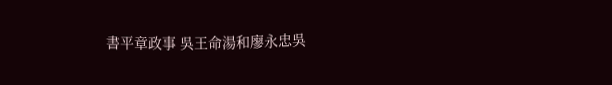書平章政事 吳王命湯和廖永忠吳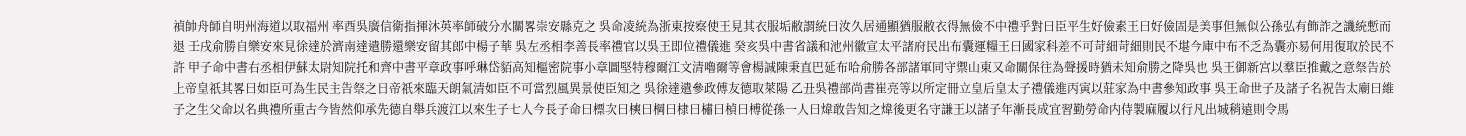禎帥舟師自明州海道以取福州 率酉吳廣信衛指揮沐英率師破分水關畧崇安縣克之 吳命凌統為浙東按察使王見其衣服垢敝謂統曰汝久居通顯猶服敝衣得無儉不中禮乎對曰臣平生好儉素王曰好儉固是美事但無似公孫弘有飾詐之譏統慙而退 壬戌俞勝自樂安來見徐達於濟南達遣勝還樂安留其郎中楊子華 吳左丞相李善長率禮官以吳王即位禮儀進 癸亥吳中書省議和池州徽宣太平諸府民出布囊運糧王曰國家科差不可苛細苛細則民不堪今庫中布不乏為囊亦易何用復取於民不許 甲子命中書右丞相伊蘇太尉知院托和齊中書平章政事呼琳岱貊高知樞密院事小章圖堅特穆爾江文清嚕爾等會楊誠陳秉直巴延布哈俞勝各部諸軍同守禦山東又命關保往為聲援時猶未知俞勝之降吳也 吳王御新宫以羣臣推戴之意祭告於上帝皇祇其畧曰如臣可為生民主告祭之日帝祇來臨天朗氣清如臣不可當烈風異景使臣知之 吳徐達遣參政傅友德取萊陽 乙丑吳禮部尚書崔亮等以所定冊立皇后皇太子禮儀進丙寅以莊家為中書參知政事 吳王命世子及諸子名祝告太廟曰維子之生父命以名典禮所重古今皆然仰承先德自舉兵渡江以來生子七人今長子命曰標次曰樉曰棡曰棣曰橚曰楨曰榑從孫一人曰煒敢告知之煒後更名守謙王以諸子年漸長成宜習勤勞命内侍製麻履以行凡出城稍遠則令馬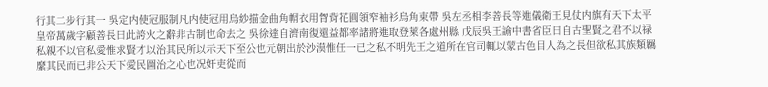行其二步行其一 吳定内使冠服制凡内使冠用烏紗描金曲角㡌衣用胷背花圓領窄袖衫烏角束帶 吳左丞相李善長等進儀衛王見仗内旗有天下太平皇帝萬歲字顧善長曰此誇火之辭非古制也命去之 吳徐達自濟南復還益都率諸將進取登萊各處州縣 戊辰吳王諭中書省臣曰自古聖賢之君不以禄私親不以官私愛惟求賢才以治其民所以示天下至公也元朝出於沙漠惟任一已之私不明先王之道所在官司輒以蒙古色目人為之長但欲私其族類羈縻其民而已非公天下愛民圖治之心也况奸吏從而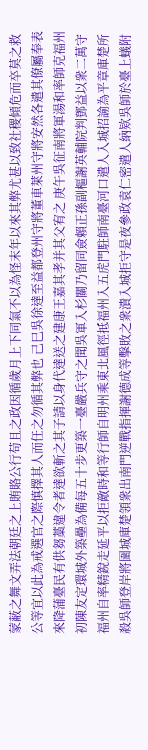蒙蔽之舞文弄法朝廷之上賄賂公行苟且之政因循歲月上下同氣不以為怪末年以來其弊尤甚以致社稷傾危而卒莫之救公等宜以此為戒選官之際慎擇其人而任之勿循其弊也 己巳吳徐達至益都登州守將董車萊州守將安然各遣其僚屬奉表來降蒲臺民有供芻藁違令者達欲斬之其子請以身代達送之建康王嘉其孝并其父宥之 庚午吳征南將軍湯和率師克福州初陳友定環城外築壘為備每五十步更築一臺嚴兵守之聞吳軍入杉關乃留同僉賴正孫副樞謝英輔院判鄧益以衆二萬守福州自率精銳走延平以拒敵時和等行師自明州乘東北風徑抵福州入五虎門駐師南臺河口遣人入城招諭為平章庫楚所殺吳師登岸將圍城庫楚領衆出南門逆戰指揮謝德成等擊敗之衆潰入城拒守是夜參政袁仁密遣人納欵吳師於臺上蟻附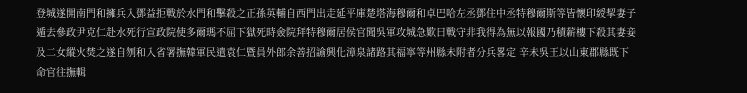登城遂開南門和擁兵入鄧益拒戰於水門和擊殺之正孫英輔自西門出走延平庫楚塔海穆爾和卓巴哈左丞鄧住中丞特穆爾斯等皆懷印綬挈妻子遁去參政尹克仁赴水死行宣政院使多爾瑪不屈下獄死時僉院拜特穆爾居侯官聞吳軍攻城急歎曰戰守非我得為無以報國乃積薪樓下殺其妻妾及二女縱火焚之遂自刎和入省署撫韓軍民遣袁仁暨員外郎余善招諭興化漳泉諸路其福寧等州縣未附者分兵畧定 辛未吳王以山東郡縣既下命官往撫輯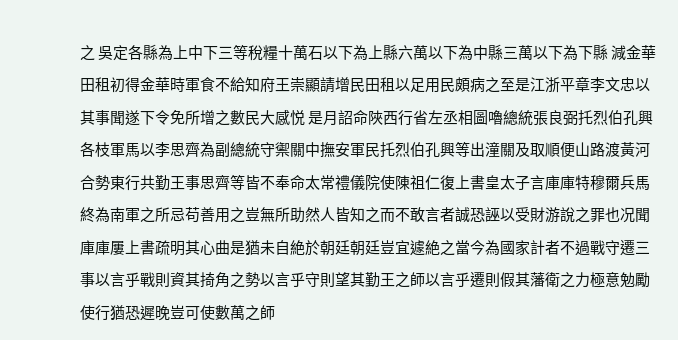之 吳定各縣為上中下三等稅糧十萬石以下為上縣六萬以下為中縣三萬以下為下縣 減金華田租初得金華時軍食不給知府王崇顯請增民田租以足用民頗病之至是江浙平章李文忠以其事聞遂下令免所增之數民大感悦 是月詔命陜西行省左丞相圖嚕總統張良弼托烈伯孔興各枝軍馬以李思齊為副總統守禦關中撫安軍民托烈伯孔興等出潼關及取順便山路渡黃河合勢東行共勤王事思齊等皆不奉命太常禮儀院使陳祖仁復上書皇太子言庫庫特穆爾兵馬終為南軍之所忌苟善用之豈無所助然人皆知之而不敢言者誠恐誣以受財游說之罪也况聞庫庫屢上書疏明其心曲是猶未自絶於朝廷朝廷豈宜遽絶之當今為國家計者不過戰守遷三事以言乎戰則資其掎角之勢以言乎守則望其勤王之師以言乎遷則假其藩衛之力極意勉勵使行猶恐遲晚豈可使數萬之師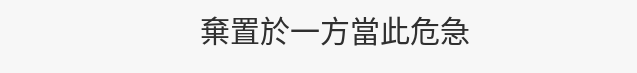棄置於一方當此危急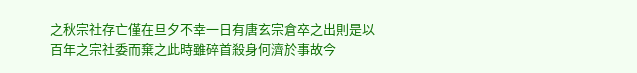之秋宗社存亡僅在旦夕不幸一日有唐玄宗倉卒之出則是以百年之宗社委而棄之此時雖碎首殺身何濟於事故今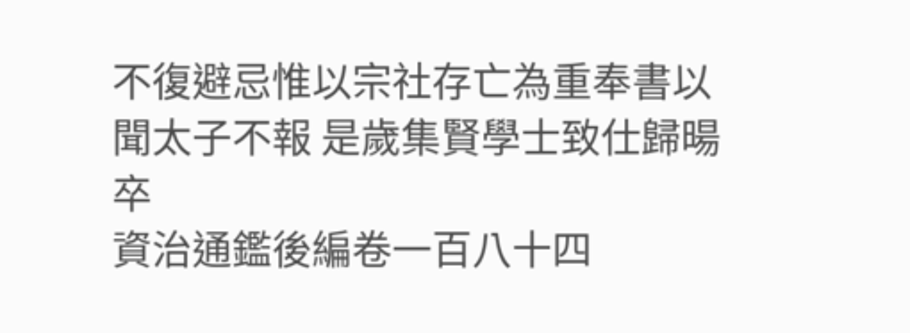不復避忌惟以宗社存亡為重奉書以聞太子不報 是歲集賢學士致仕歸暘卒
資治通鑑後編卷一百八十四